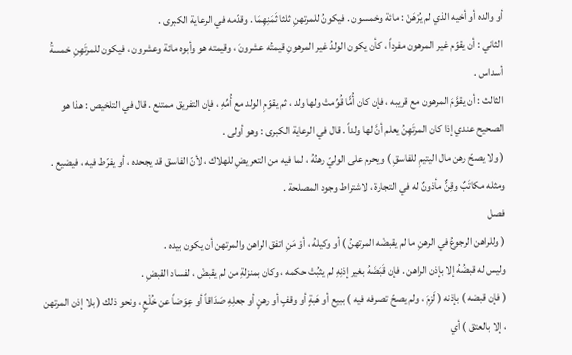أو والده أو أخيه الذي لم يُرْهَنْ : مائة وخمسون . فيكونُ للمرتهنِ ثلثا ثَمَنِهِمَا . وقدّمه في الرعاية الكبرى .
الثاني : أن يقوّم غير المرهون مفرداً ، كأن يكون الولدُ غير المرهونِ قيمتُه عشرونَ ، وقيمته هو وأبوه مائة وعشرون ، فيكون للمرتَهِنِ خمسةُ أسداس .
الثالث : أن يقوَّمَ المرهون مع قريبه ، فإن كان أُمًّا قُوِّمتْ ولها ولد ، ثم يقوّمِ الولد مع أُمِّهِ ، فإن التفريق ممتنع . قال في التلخيص : هذا هو الصحيح عندي إذا كان المرتَهِنُ يعلم أنَّ لها ولداً . قال في الرعاية الكبرى : وهو أولى .
( ولا يصحّ رهن مال اليتيمِ للفاسقِ ) ويحرم على الوليّ رهنُهُ ، لما فيه من التعريضِ للهلاك ، لأنّ الفاسق قد يجحده ، أو يفرّط فيه ، فيضيع .
ومثله مكاتَبٌ وقِنٌّ مأذونٌ له في التجارة ، لاشتراط وجود المصلحة .
فصل
( وللراهن الرجوعُ في الرهنِ ما لم يقبضْه المرتهنُ ) أو وكيلهُ ، أوْ مَنِ اتفق الراهن والمرتهن أن يكون بيده .
وليس له قبضُهُ إلا بإذن الراهن . فإن قَبَضَهُ بغير إذنِهِ لم يثبُتْ حكمه ، وكان بمنزلةِ من لم يقبضْ ، لفساد القبضِ .
( فإن قبضه ) بإذنه ( لَزِمَ ، ولم يصحّ تصرفه فيه ) ببيع أو هَبةٍ أو وقفٍ أو رهنٍ أو جعلِهِ صَدَاقاً أو عِوَضاً عن خُلْعٍ ، ونحو ذلك ( بلا إذن المرتهن ، إلا بالعتق ) أي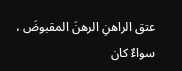عتق الراهنِ الرهنَ المقبوضَ ، سواءٌ كان